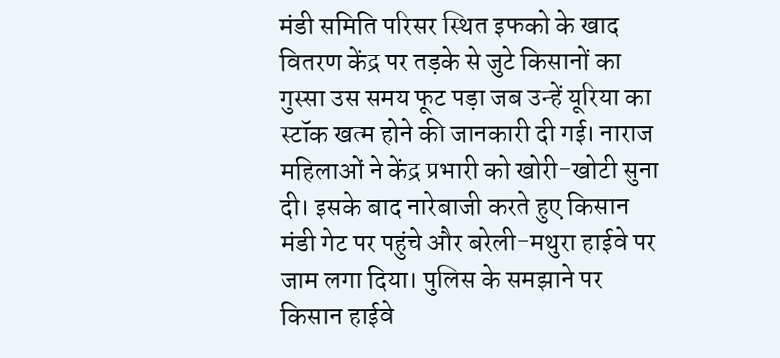मंडी समिति परिसर स्थित इफको के खाद वितरण केंद्र पर तड़के से जुटे किसानों का गुस्सा उस समय फूट पड़ा जब उन्हें यूरिया का स्टॉक खत्म होने की जानकारी दी गई। नाराज महिलाओं ने केंद्र प्रभारी को खोरी-खोटी सुना दी। इसके बाद नारेबाजी करते हुए किसान मंडी गेट पर पहुंचे और बरेली-मथुरा हाईवे पर जाम लगा दिया। पुलिस के समझाने पर किसान हाईवे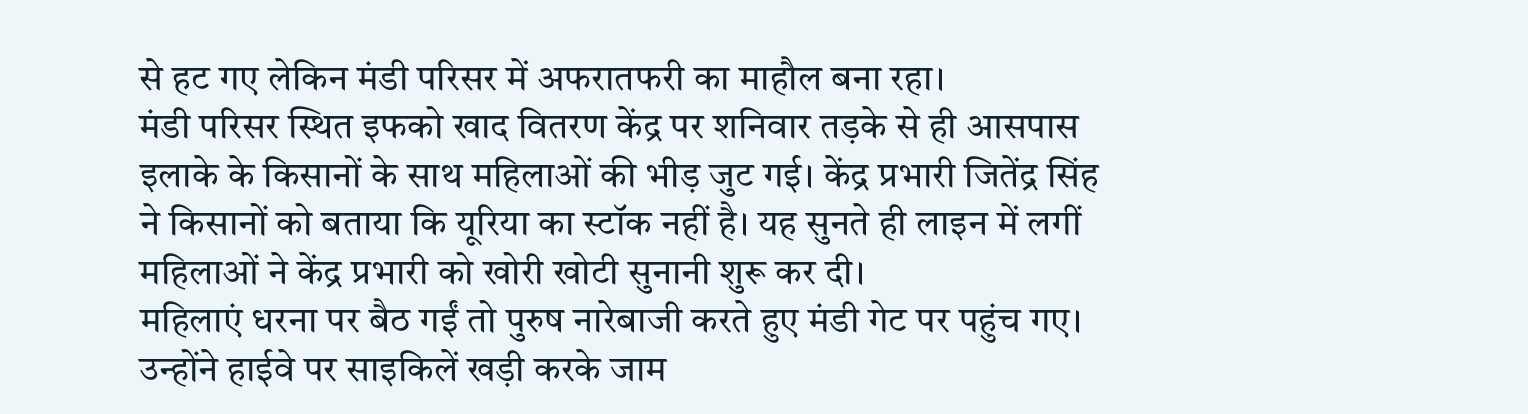से हट गए लेकिन मंडी परिसर में अफरातफरी का माहौल बना रहा।
मंडी परिसर स्थित इफको खाद वितरण केंद्र पर शनिवार तड़के से ही आसपास इलाके के किसानों के साथ महिलाओं की भीड़ जुट गई। केंद्र प्रभारी जितेंद्र सिंह ने किसानों को बताया कि यूरिया का स्टॉक नहीं है। यह सुनते ही लाइन में लगीं महिलाओं ने केंद्र प्रभारी को खोरी खोटी सुनानी शुरू कर दी।
महिलाएं धरना पर बैठ गईं तो पुरुष नारेबाजी करते हुए मंडी गेट पर पहुंच गए। उन्होंने हाईवे पर साइकिलें खड़ी करके जाम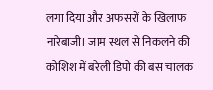लगा दिया और अफसरों के खिलाफ नारेबाजी। जाम स्थल से निकलने की कोशिश में बरेली डिपो की बस चालक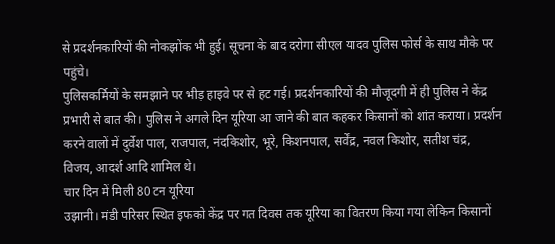से प्रदर्शनकारियों की नोकझोंक भी हुई। सूचना के बाद दरोगा सीएल यादव पुलिस फोर्स के साथ मौके पर पहुंचे।
पुलिसकर्मियों के समझाने पर भीड़ हाइवे पर से हट गई। प्रदर्शनकारियों की मौजूदगी में ही पुलिस ने केंद्र प्रभारी से बात की। पुलिस ने अगले दिन यूरिया आ जाने की बात कहकर किसानों को शांत कराया। प्रदर्शन करने वालों में दुर्वेश पाल, राजपाल, नंदकिशोर, भूरे, किशनपाल, सर्वेंद्र, नवल किशोर, सतीश चंद्र, विजय, आदर्श आदि शामिल थे।
चार दिन में मिली 80 टन यूरिया
उझानी। मंडी परिसर स्थित इफको केंद्र पर गत दिवस तक यूरिया का वितरण किया गया लेकिन किसानों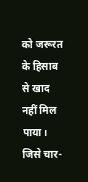को जरूरत के हिसाब से खाद नहीं मिल पाया। जिसे चार-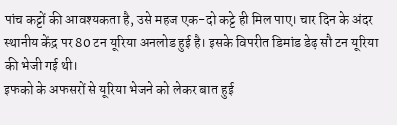पांच कट्टों की आवश्यकता है, उसे महज एक-दो कट्टे ही मिल पाए। चार दिन के अंदर स्थानीय केंद्र पर 80 टन यूरिया अनलोड हुई है। इसके विपरीत डिमांड डेढ़ सौ टन यूरिया की भेजी गई थी।
इफको के अफसरों से यूरिया भेजने को लेकर बात हुई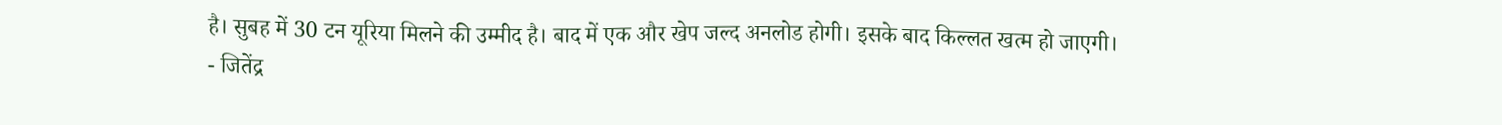है। सुबह में 30 टन यूरिया मिलने की उम्मीद है। बाद में एक और खेप जल्द अनलोड होगी। इसके बाद किल्लत खत्म हो जाएगी।
- जितेंद्र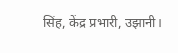सिंह, केंद्र प्रभारी, उझानी।